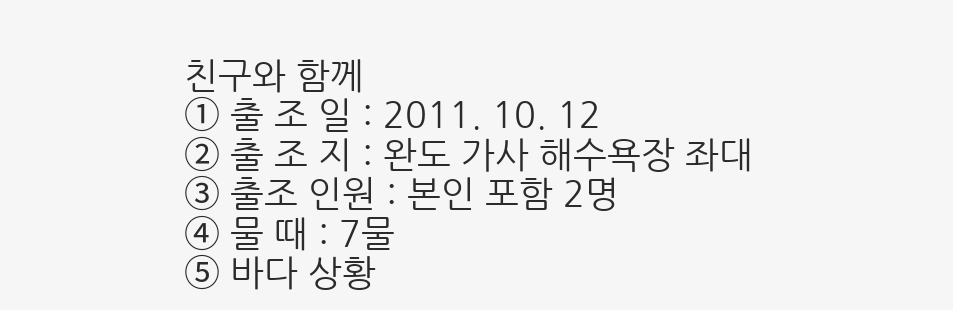친구와 함께
① 출 조 일 : 2011. 10. 12
② 출 조 지 : 완도 가사 해수욕장 좌대
③ 출조 인원 : 본인 포함 2명
④ 물 때 : 7물
⑤ 바다 상황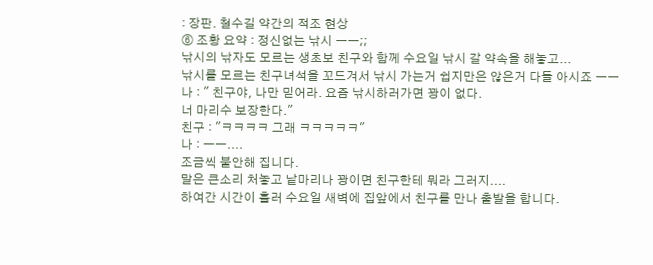: 장판. 철수길 약간의 적조 현상
⑥ 조황 요약 : 정신없는 낚시 ㅡㅡ;;
낚시의 낚자도 모르는 생초보 친구와 함께 수요일 낚시 갈 약속을 해놓고...
낚시를 모르는 친구녀석을 꼬드겨서 낚시 가는거 쉽지만은 않은거 다들 아시죠 ㅡㅡ
나 : " 친구야, 나만 믿어라. 요즘 낚시하러가면 꽝이 없다.
너 마리수 보장한다."
친구 : "ㅋㅋㅋㅋ 그래 ㅋㅋㅋㅋㅋ"
나 : ㅡㅡ....
조금씩 불안해 집니다.
말은 큰소리 처놓고 낱마리나 꽝이면 친구한테 뭐라 그러지....
하여간 시간이 흘러 수요일 새벽에 집앞에서 친구를 만나 출발을 합니다.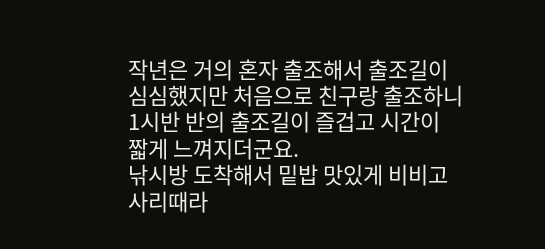작년은 거의 혼자 출조해서 출조길이 심심했지만 처음으로 친구랑 출조하니 1시반 반의 출조길이 즐겁고 시간이
짧게 느껴지더군요.
낚시방 도착해서 밑밥 맛있게 비비고 사리때라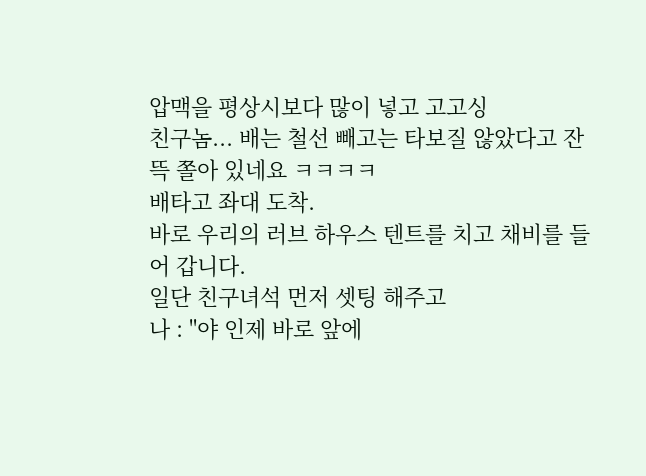압맥을 평상시보다 많이 넣고 고고싱
친구놈... 배는 철선 빼고는 타보질 않았다고 잔뜩 쫄아 있네요 ㅋㅋㅋㅋ
배타고 좌대 도착.
바로 우리의 러브 하우스 텐트를 치고 채비를 들어 갑니다.
일단 친구녀석 먼저 셋팅 해주고
나 : "야 인제 바로 앞에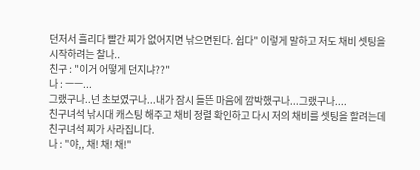던저서 흘리다 빨간 찌가 없어지면 낚으면된다. 쉽다" 이렇게 말하고 저도 채비 셋팅을
시작하려는 찰나..
친구 : "이거 어떻게 던지냐??"
나 : ㅡㅡ...
그랬구나..넌 초보였구나...내가 잠시 들뜬 마음에 깜박했구나...그랬구나....
친구녀석 낚시대 캐스팅 해주고 채비 정렬 확인하고 다시 저의 채비를 셋팅을 할려는데
친구녀석 찌가 사라집니다.
나 : "야,, 채! 채! 채!"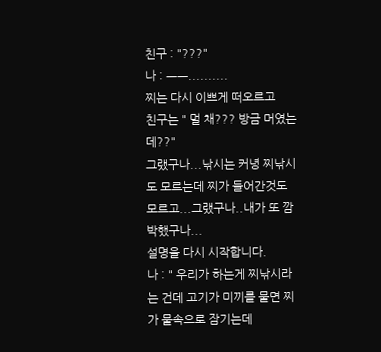친구 : "???"
나 : ㅡㅡ..........
찌는 다시 이쁘게 떠오르고
친구는 " 멀 채??? 방금 머였는데??"
그랬구나...낚시는 커녕 찌낚시도 모르는데 찌가 들어간것도 모르고...그랬구나..내가 또 깜박했구나...
설명을 다시 시작합니다.
나 : " 우리가 하는게 찌낚시라는 건데 고기가 미끼를 물면 찌가 물속으로 잠기는데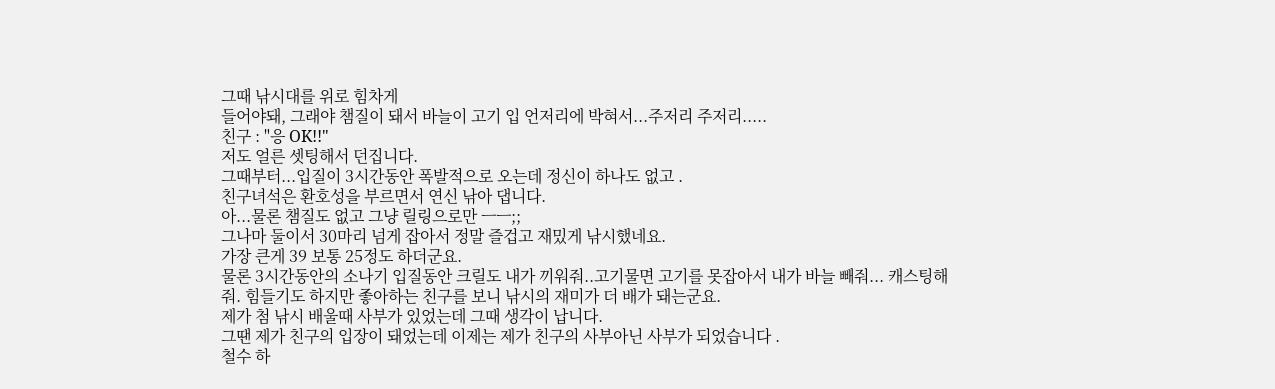그때 낚시대를 위로 힘차게
들어야돼, 그래야 챔질이 돼서 바늘이 고기 입 언저리에 박혀서...주저리 주저리.....
친구 : "응 OK!!"
저도 얼른 셋팅해서 던집니다.
그때부터...입질이 3시간동안 폭발적으로 오는데 정신이 하나도 없고 .
친구녀석은 환호성을 부르면서 연신 낚아 댑니다.
아...물론 챔질도 없고 그냥 릴링으로만 ㅡㅡ;;
그나마 둘이서 30마리 넘게 잡아서 정말 즐겁고 재밌게 낚시했네요.
가장 큰게 39 보통 25정도 하더군요.
물론 3시간동안의 소나기 입질동안 크릴도 내가 끼워줘..고기물면 고기를 못잡아서 내가 바늘 빼줘... 캐스팅해
줘. 힘들기도 하지만 좋아하는 친구를 보니 낚시의 재미가 더 배가 돼는군요.
제가 첨 낚시 배울때 사부가 있었는데 그때 생각이 납니다.
그땐 제가 친구의 입장이 돼었는데 이제는 제가 친구의 사부아닌 사부가 되었습니다 .
철수 하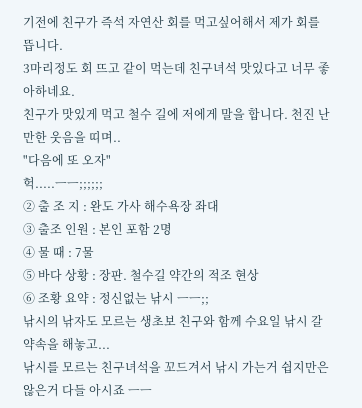기전에 친구가 즉석 자연산 회를 먹고싶어해서 제가 회를 뜹니다.
3마리정도 회 뜨고 같이 먹는데 친구녀석 맛있다고 너무 좋아하네요.
친구가 맛있게 먹고 철수 길에 저에게 말을 합니다. 천진 난만한 웃음을 띠며..
"다음에 또 오자"
헉.....ㅡㅡ;;;;;;
② 출 조 지 : 완도 가사 해수욕장 좌대
③ 출조 인원 : 본인 포함 2명
④ 물 때 : 7물
⑤ 바다 상황 : 장판. 철수길 약간의 적조 현상
⑥ 조황 요약 : 정신없는 낚시 ㅡㅡ;;
낚시의 낚자도 모르는 생초보 친구와 함께 수요일 낚시 갈 약속을 해놓고...
낚시를 모르는 친구녀석을 꼬드겨서 낚시 가는거 쉽지만은 않은거 다들 아시죠 ㅡㅡ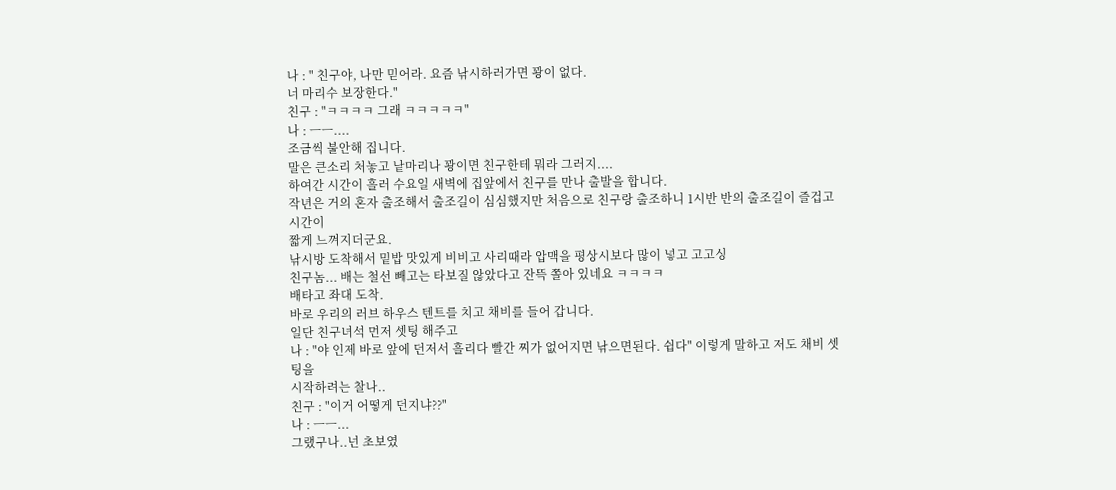나 : " 친구야, 나만 믿어라. 요즘 낚시하러가면 꽝이 없다.
너 마리수 보장한다."
친구 : "ㅋㅋㅋㅋ 그래 ㅋㅋㅋㅋㅋ"
나 : ㅡㅡ....
조금씩 불안해 집니다.
말은 큰소리 처놓고 낱마리나 꽝이면 친구한테 뭐라 그러지....
하여간 시간이 흘러 수요일 새벽에 집앞에서 친구를 만나 출발을 합니다.
작년은 거의 혼자 출조해서 출조길이 심심했지만 처음으로 친구랑 출조하니 1시반 반의 출조길이 즐겁고 시간이
짧게 느껴지더군요.
낚시방 도착해서 밑밥 맛있게 비비고 사리때라 압맥을 평상시보다 많이 넣고 고고싱
친구놈... 배는 철선 빼고는 타보질 않았다고 잔뜩 쫄아 있네요 ㅋㅋㅋㅋ
배타고 좌대 도착.
바로 우리의 러브 하우스 텐트를 치고 채비를 들어 갑니다.
일단 친구녀석 먼저 셋팅 해주고
나 : "야 인제 바로 앞에 던저서 흘리다 빨간 찌가 없어지면 낚으면된다. 쉽다" 이렇게 말하고 저도 채비 셋팅을
시작하려는 찰나..
친구 : "이거 어떻게 던지냐??"
나 : ㅡㅡ...
그랬구나..넌 초보였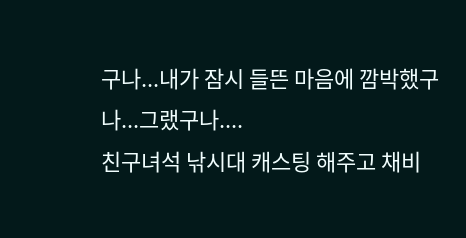구나...내가 잠시 들뜬 마음에 깜박했구나...그랬구나....
친구녀석 낚시대 캐스팅 해주고 채비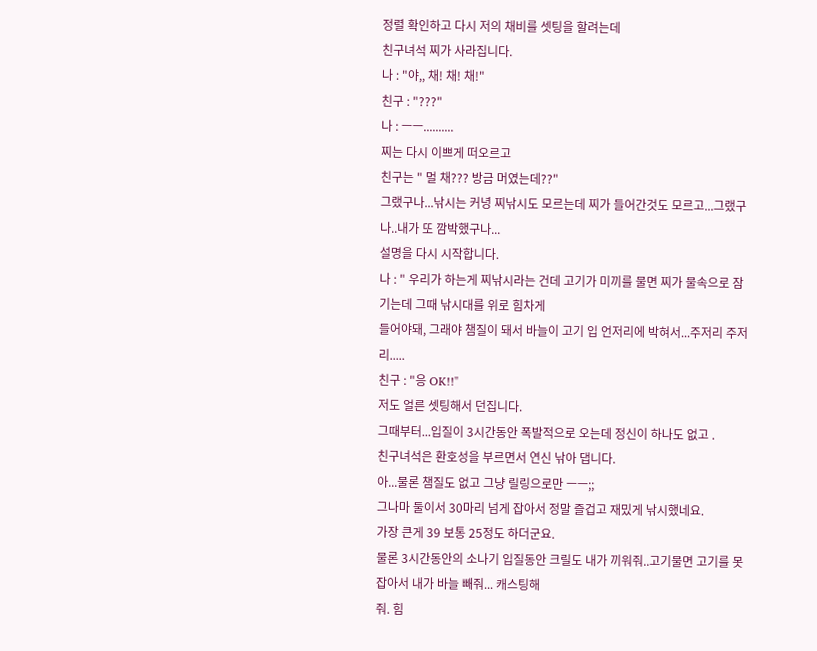정렬 확인하고 다시 저의 채비를 셋팅을 할려는데
친구녀석 찌가 사라집니다.
나 : "야,, 채! 채! 채!"
친구 : "???"
나 : ㅡㅡ..........
찌는 다시 이쁘게 떠오르고
친구는 " 멀 채??? 방금 머였는데??"
그랬구나...낚시는 커녕 찌낚시도 모르는데 찌가 들어간것도 모르고...그랬구나..내가 또 깜박했구나...
설명을 다시 시작합니다.
나 : " 우리가 하는게 찌낚시라는 건데 고기가 미끼를 물면 찌가 물속으로 잠기는데 그때 낚시대를 위로 힘차게
들어야돼, 그래야 챔질이 돼서 바늘이 고기 입 언저리에 박혀서...주저리 주저리.....
친구 : "응 OK!!"
저도 얼른 셋팅해서 던집니다.
그때부터...입질이 3시간동안 폭발적으로 오는데 정신이 하나도 없고 .
친구녀석은 환호성을 부르면서 연신 낚아 댑니다.
아...물론 챔질도 없고 그냥 릴링으로만 ㅡㅡ;;
그나마 둘이서 30마리 넘게 잡아서 정말 즐겁고 재밌게 낚시했네요.
가장 큰게 39 보통 25정도 하더군요.
물론 3시간동안의 소나기 입질동안 크릴도 내가 끼워줘..고기물면 고기를 못잡아서 내가 바늘 빼줘... 캐스팅해
줘. 힘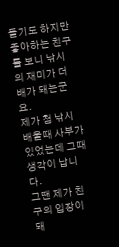들기도 하지만 좋아하는 친구를 보니 낚시의 재미가 더 배가 돼는군요.
제가 첨 낚시 배울때 사부가 있었는데 그때 생각이 납니다.
그땐 제가 친구의 입장이 돼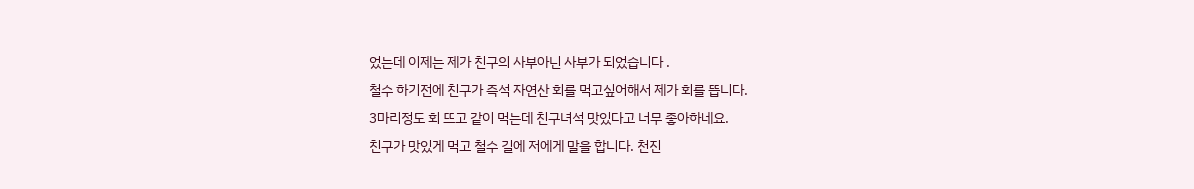었는데 이제는 제가 친구의 사부아닌 사부가 되었습니다 .
철수 하기전에 친구가 즉석 자연산 회를 먹고싶어해서 제가 회를 뜹니다.
3마리정도 회 뜨고 같이 먹는데 친구녀석 맛있다고 너무 좋아하네요.
친구가 맛있게 먹고 철수 길에 저에게 말을 합니다. 천진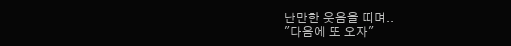난만한 웃음을 띠며..
"다음에 또 오자"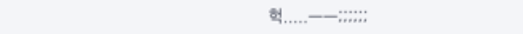헉.....ㅡㅡ;;;;;;